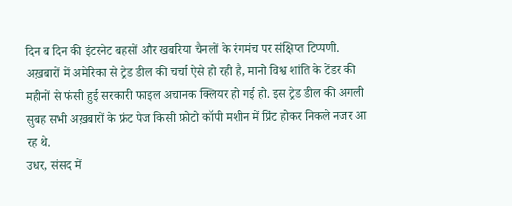दिन ब दिन की इंटरनेट बहसों और खबरिया चैनलों के रंगमंच पर संक्षिप्त टिप्पणी.
अख़बारों में अमेरिका से ट्रेड डील की चर्चा ऐसे हो रही है, मानो विश्व शांति के टेंडर की महीनों से फंसी हुई सरकारी फाइल अचानक क्लियर हो गई हो. इस ट्रेड डील की अगली सुबह सभी अख़बारों के फ्रंट पेज किसी फ़ोटो कॉपी मशीन में प्रिंट होकर निकले नजर आ रह थे.
उधर, संसद में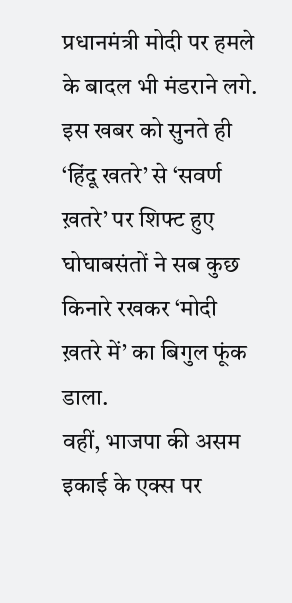प्रधानमंत्री मोदी पर हमले के बादल भी मंडराने लगे. इस खबर को सुनते ही ‘हिंदू खतरे’ से ‘सवर्ण ख़तरे’ पर शिफ्ट हुए घोघाबसंतों ने सब कुछ किनारे रखकर ‘मोदी ख़तरे में’ का बिगुल फूंक डाला.
वहीं, भाजपा की असम इकाई के एक्स पर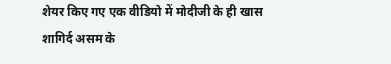शेयर किए गए एक वीडियो में मोदीजी के ही खास शागिर्द असम के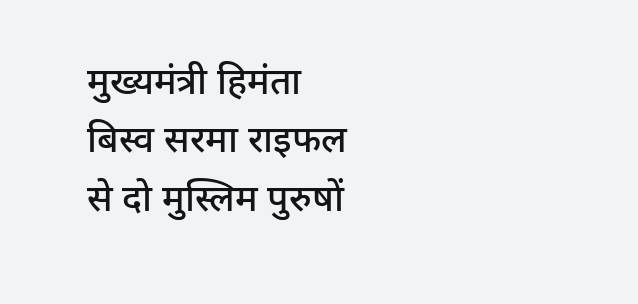मुख्यमंत्री हिमंता बिस्व सरमा राइफल से दो मुस्लिम पुरुषों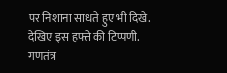पर निशाना साधते हुए भी दिखे.
देखिए इस हफ्ते की टिप्पणी.
गणतंत्र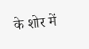के शोर में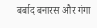बर्बाद बनारस और गंगा